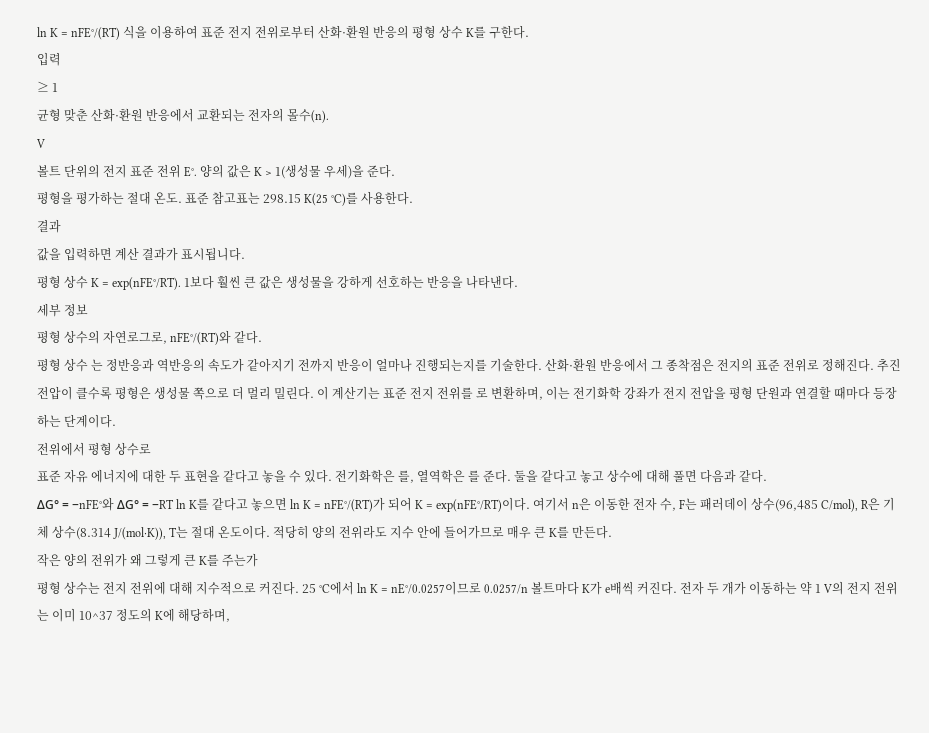ln K = nFE°/(RT) 식을 이용하여 표준 전지 전위로부터 산화·환원 반응의 평형 상수 K를 구한다.
입력
≥ 1
균형 맞춘 산화·환원 반응에서 교환되는 전자의 몰수(n).
V
볼트 단위의 전지 표준 전위 E°. 양의 값은 K > 1(생성물 우세)을 준다.
평형을 평가하는 절대 온도. 표준 참고표는 298.15 K(25 °C)를 사용한다.
결과
값을 입력하면 계산 결과가 표시됩니다.
평형 상수 K = exp(nFE°/RT). 1보다 훨씬 큰 값은 생성물을 강하게 선호하는 반응을 나타낸다.
세부 정보
평형 상수의 자연로그로, nFE°/(RT)와 같다.
평형 상수 는 정반응과 역반응의 속도가 같아지기 전까지 반응이 얼마나 진행되는지를 기술한다. 산화·환원 반응에서 그 종착점은 전지의 표준 전위로 정해진다. 추진 전압이 클수록 평형은 생성물 쪽으로 더 멀리 밀린다. 이 계산기는 표준 전지 전위를 로 변환하며, 이는 전기화학 강좌가 전지 전압을 평형 단원과 연결할 때마다 등장하는 단계이다.
전위에서 평형 상수로
표준 자유 에너지에 대한 두 표현을 같다고 놓을 수 있다. 전기화학은 를, 열역학은 를 준다. 둘을 같다고 놓고 상수에 대해 풀면 다음과 같다.
ΔG° = −nFE°와 ΔG° = −RT ln K를 같다고 놓으면 ln K = nFE°/(RT)가 되어 K = exp(nFE°/RT)이다. 여기서 n은 이동한 전자 수, F는 패러데이 상수(96,485 C/mol), R은 기체 상수(8.314 J/(mol·K)), T는 절대 온도이다. 적당히 양의 전위라도 지수 안에 들어가므로 매우 큰 K를 만든다.
작은 양의 전위가 왜 그렇게 큰 K를 주는가
평형 상수는 전지 전위에 대해 지수적으로 커진다. 25 °C에서 ln K = nE°/0.0257이므로 0.0257/n 볼트마다 K가 e배씩 커진다. 전자 두 개가 이동하는 약 1 V의 전지 전위는 이미 10^37 정도의 K에 해당하며,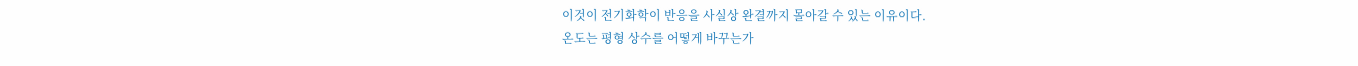이것이 전기화학이 반응을 사실상 완결까지 몰아갈 수 있는 이유이다.
온도는 평형 상수를 어떻게 바꾸는가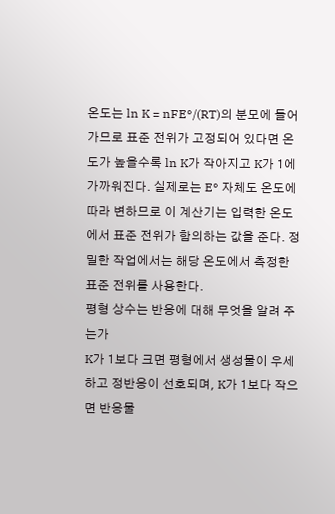온도는 ln K = nFE°/(RT)의 분모에 들어가므로 표준 전위가 고정되어 있다면 온도가 높을수록 ln K가 작아지고 K가 1에 가까워진다. 실제로는 E° 자체도 온도에 따라 변하므로 이 계산기는 입력한 온도에서 표준 전위가 함의하는 값을 준다. 정밀한 작업에서는 해당 온도에서 측정한 표준 전위를 사용한다.
평형 상수는 반응에 대해 무엇을 알려 주는가
K가 1보다 크면 평형에서 생성물이 우세하고 정반응이 선호되며, K가 1보다 작으면 반응물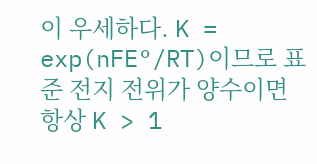이 우세하다. K = exp(nFE°/RT)이므로 표준 전지 전위가 양수이면 항상 K > 1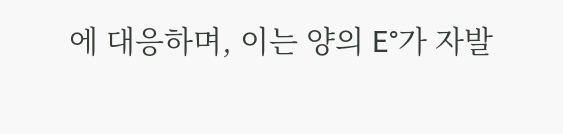에 대응하며, 이는 양의 E°가 자발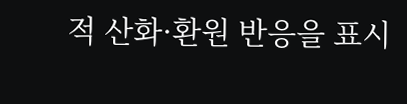적 산화·환원 반응을 표시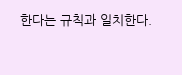한다는 규칙과 일치한다.